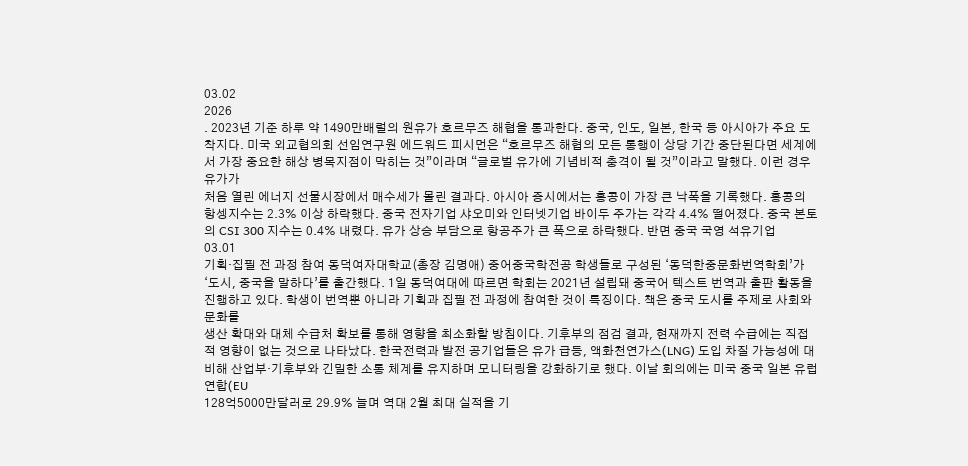03.02
2026
. 2023년 기준 하루 약 1490만배럴의 원유가 호르무즈 해협을 통과한다. 중국, 인도, 일본, 한국 등 아시아가 주요 도착지다. 미국 외교협의회 선임연구원 에드워드 피시먼은 “호르무즈 해협의 모든 통행이 상당 기간 중단된다면 세계에서 가장 중요한 해상 병목지점이 막히는 것”이라며 “글로벌 유가에 기념비적 충격이 될 것”이라고 말했다. 이런 경우 유가가
처음 열린 에너지 선물시장에서 매수세가 몰린 결과다. 아시아 증시에서는 홍콩이 가장 큰 낙폭을 기록했다. 홍콩의 항셍지수는 2.3% 이상 하락했다. 중국 전자기업 샤오미와 인터넷기업 바이두 주가는 각각 4.4% 떨어졌다. 중국 본토의 CSI 300 지수는 0.4% 내렸다. 유가 상승 부담으로 항공주가 큰 폭으로 하락했다. 반면 중국 국영 석유기업
03.01
기획·집필 전 과정 참여 동덕여자대학교(총장 김명애) 중어중국학전공 학생들로 구성된 ‘동덕한중문화번역학회’가 ‘도시, 중국을 말하다’를 출간했다. 1일 동덕여대에 따르면 학회는 2021년 설립돼 중국어 텍스트 번역과 출판 활동을 진행하고 있다. 학생이 번역뿐 아니라 기획과 집필 전 과정에 참여한 것이 특징이다. 책은 중국 도시를 주제로 사회와 문화를
생산 확대와 대체 수급처 확보를 통해 영향을 최소화할 방침이다. 기후부의 점검 결과, 현재까지 전력 수급에는 직접적 영향이 없는 것으로 나타났다. 한국전력과 발전 공기업들은 유가 급등, 액화천연가스(LNG) 도입 차질 가능성에 대비해 산업부·기후부와 긴밀한 소통 체계를 유지하며 모니터링을 강화하기로 했다. 이날 회의에는 미국 중국 일본 유럽연합(EU
128억5000만달러로 29.9% 늘며 역대 2월 최대 실적을 기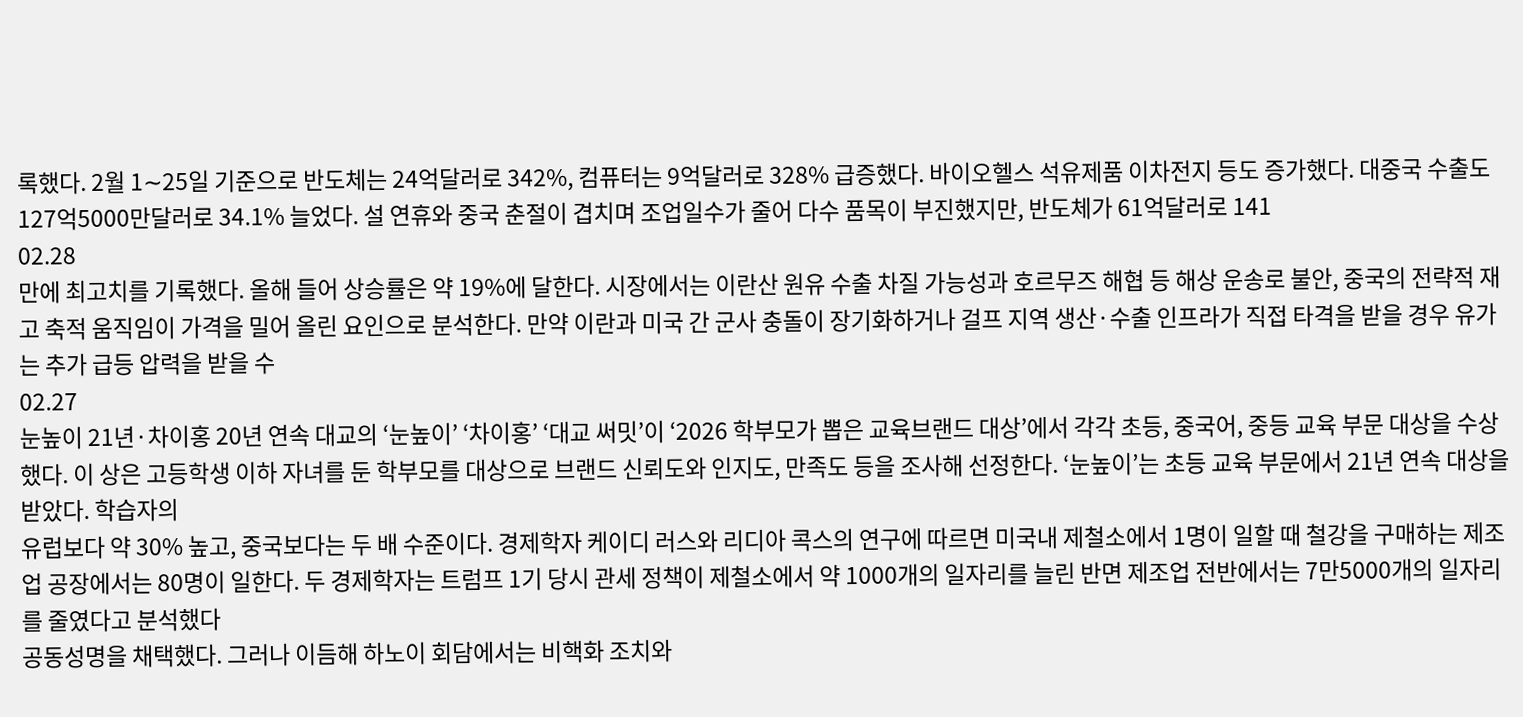록했다. 2월 1∼25일 기준으로 반도체는 24억달러로 342%, 컴퓨터는 9억달러로 328% 급증했다. 바이오헬스 석유제품 이차전지 등도 증가했다. 대중국 수출도 127억5000만달러로 34.1% 늘었다. 설 연휴와 중국 춘절이 겹치며 조업일수가 줄어 다수 품목이 부진했지만, 반도체가 61억달러로 141
02.28
만에 최고치를 기록했다. 올해 들어 상승률은 약 19%에 달한다. 시장에서는 이란산 원유 수출 차질 가능성과 호르무즈 해협 등 해상 운송로 불안, 중국의 전략적 재고 축적 움직임이 가격을 밀어 올린 요인으로 분석한다. 만약 이란과 미국 간 군사 충돌이 장기화하거나 걸프 지역 생산·수출 인프라가 직접 타격을 받을 경우 유가는 추가 급등 압력을 받을 수
02.27
눈높이 21년·차이홍 20년 연속 대교의 ‘눈높이’ ‘차이홍’ ‘대교 써밋’이 ‘2026 학부모가 뽑은 교육브랜드 대상’에서 각각 초등, 중국어, 중등 교육 부문 대상을 수상했다. 이 상은 고등학생 이하 자녀를 둔 학부모를 대상으로 브랜드 신뢰도와 인지도, 만족도 등을 조사해 선정한다. ‘눈높이’는 초등 교육 부문에서 21년 연속 대상을 받았다. 학습자의
유럽보다 약 30% 높고, 중국보다는 두 배 수준이다. 경제학자 케이디 러스와 리디아 콕스의 연구에 따르면 미국내 제철소에서 1명이 일할 때 철강을 구매하는 제조업 공장에서는 80명이 일한다. 두 경제학자는 트럼프 1기 당시 관세 정책이 제철소에서 약 1000개의 일자리를 늘린 반면 제조업 전반에서는 7만5000개의 일자리를 줄였다고 분석했다
공동성명을 채택했다. 그러나 이듬해 하노이 회담에서는 비핵화 조치와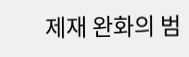제재 완화의 범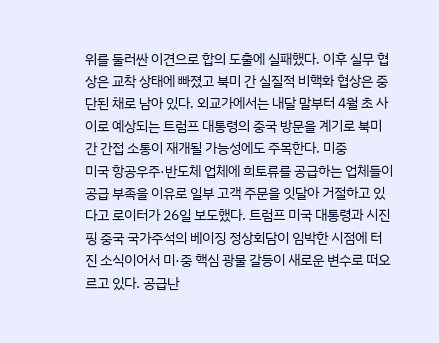위를 둘러싼 이견으로 합의 도출에 실패했다. 이후 실무 협상은 교착 상태에 빠졌고 북미 간 실질적 비핵화 협상은 중단된 채로 남아 있다. 외교가에서는 내달 말부터 4월 초 사이로 예상되는 트럼프 대통령의 중국 방문을 계기로 북미 간 간접 소통이 재개될 가능성에도 주목한다. 미중
미국 항공우주·반도체 업체에 희토류를 공급하는 업체들이 공급 부족을 이유로 일부 고객 주문을 잇달아 거절하고 있다고 로이터가 26일 보도했다. 트럼프 미국 대통령과 시진핑 중국 국가주석의 베이징 정상회담이 임박한 시점에 터진 소식이어서 미·중 핵심 광물 갈등이 새로운 변수로 떠오르고 있다. 공급난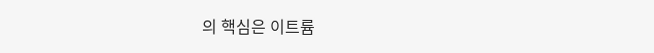의 핵심은 이트륨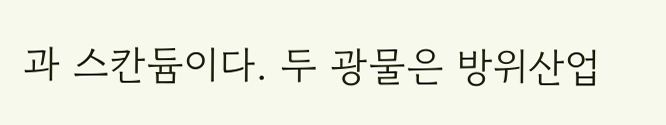과 스칸듐이다. 두 광물은 방위산업